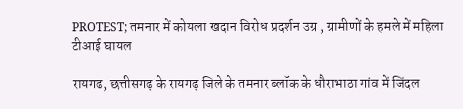PROTEST; तमनार में कोयला खदान विरोध प्रदर्शन उग्र , ग्रामीणों के हमले में महिला टीआई घायल

रायगढ, छत्तीसगढ़ के रायगढ़ जिले के तमनार ब्लॉक के धौराभाठा गांव में जिंदल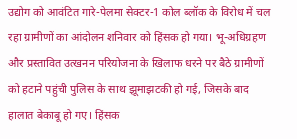उद्योग को आवंटित गारे-पेलमा सेक्टर-1 कोल ब्लॉक के विरोध में चल रहा ग्रामीणों का आंदोलन शनिवार को हिंसक हो गया। भू-अधिग्रहण और प्रस्तावित उत्खनन परियोजना के खिलाफ धरने पर बैठे ग्रामीणों को हटाने पहुंची पुलिस के साथ झूमाझटकी हो गई, जिसके बाद हालात बेकाबू हो गए। हिंसक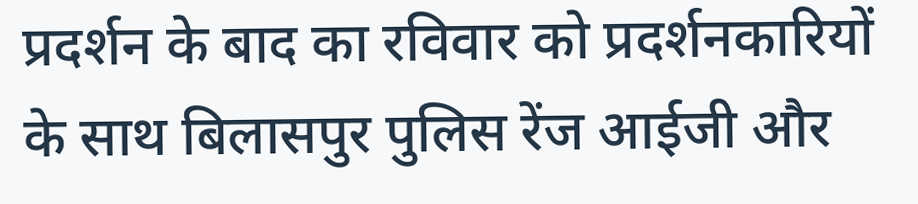प्रदर्शन के बाद का रविवार को प्रदर्शनकारियों के साथ बिलासपुर पुलिस रेंज आईजी और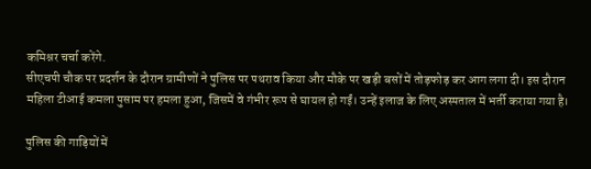कमिश्नर चर्चा करेंगे.
सीएचपी चौक पर प्रदर्शन के दौरान ग्रामीणों ने पुलिस पर पथराव किया और मौके पर खड़ी बसों में तोड़फोड़ कर आग लगा दी। इस दौरान महिला टीआई कमला पुसाम पर हमला हुआ, जिसमें वे गंभीर रूप से घायल हो गईं। उन्हें इलाज के लिए अस्पताल में भर्ती कराया गया है।

पुलिस की गाड़ियों में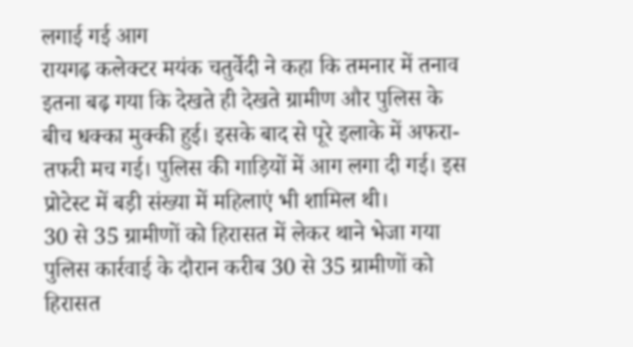लगाई गई आग
रायगढ़ कलेक्टर मयंक चतुर्वेदी ने कहा कि तमनार में तनाव इतना बढ़ गया कि देखते ही देखते ग्रामीण और पुलिस के बीच धक्का मुक्की हुई। इसके बाद से पूरे इलाके में अफरा-तफरी मच गई। पुलिस की गाड़ियों में आग लगा दी गई। इस प्रोटेस्ट में बड़ी संख्या में महिलाएं भी शामिल थी।
30 से 35 ग्रामीणों को हिरासत में लेकर थाने भेजा गया
पुलिस कार्रवाई के दौरान करीब 30 से 35 ग्रामीणों को हिरासत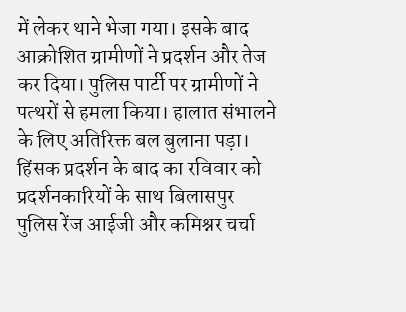में लेकर थाने भेजा गया। इसके बाद आक्रोशित ग्रामीणों ने प्रदर्शन और तेज कर दिया। पुलिस पार्टी पर ग्रामीणों ने पत्थरों से हमला किया। हालात संभालने के लिए अतिरिक्त बल बुलाना पड़ा। हिंसक प्रदर्शन के बाद का रविवार को प्रदर्शनकारियों के साथ बिलासपुर पुलिस रेंज आईजी और कमिश्नर चर्चा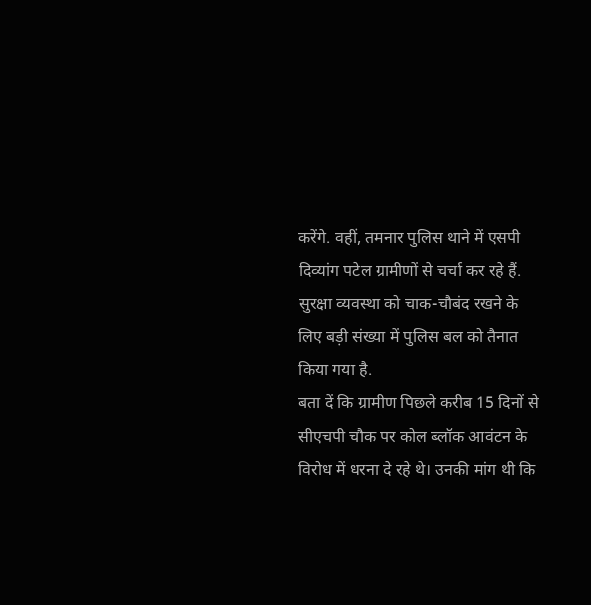करेंगे. वहीं, तमनार पुलिस थाने में एसपी दिव्यांग पटेल ग्रामीणों से चर्चा कर रहे हैं. सुरक्षा व्यवस्था को चाक-चौबंद रखने के लिए बड़ी संख्या में पुलिस बल को तैनात किया गया है.
बता दें कि ग्रामीण पिछले करीब 15 दिनों से सीएचपी चौक पर कोल ब्लॉक आवंटन के विरोध में धरना दे रहे थे। उनकी मांग थी कि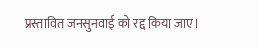प्रस्तावित जनसुनवाई को रद्द किया जाए।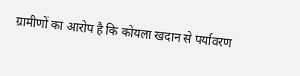ग्रामीणों का आरोप है कि कोयला खदान से पर्यावरण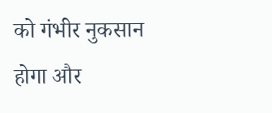को गंभीर नुकसान होगा और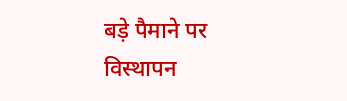बड़े पैमाने पर विस्थापन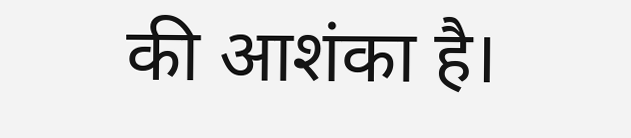की आशंका है।